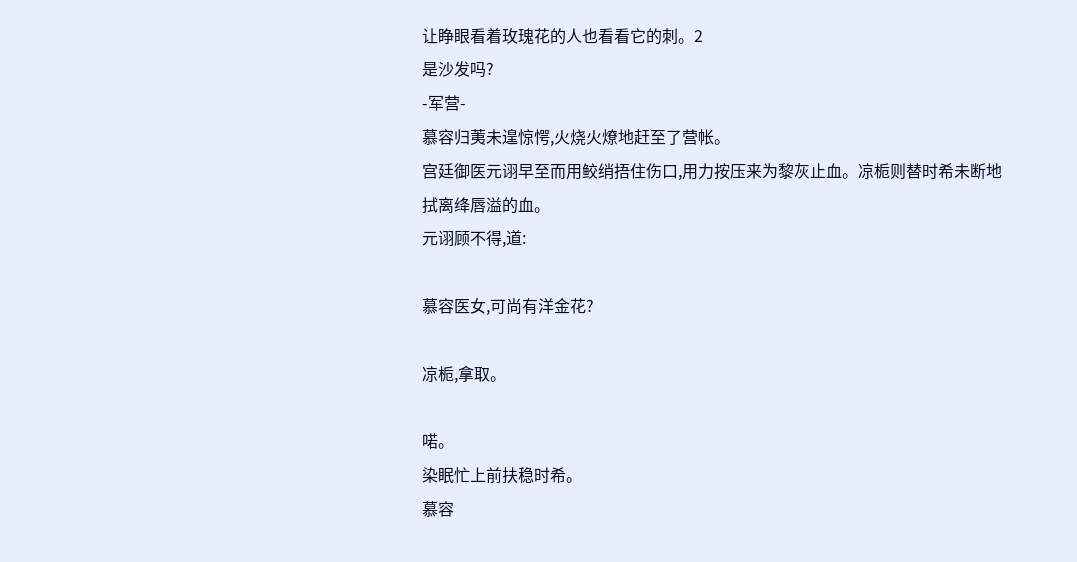让睁眼看着玫瑰花的人也看看它的刺。2
是沙发吗?
-军营-
慕容归荑未遑惊愕,火烧火燎地赶至了营帐。
宫廷御医元诩早至而用鲛绡捂住伤口,用力按压来为黎灰止血。凉栀则替时希未断地拭离绛唇溢的血。
元诩顾不得,道:

慕容医女,可尚有洋金花?

凉栀,拿取。

喏。
染眠忙上前扶稳时希。
慕容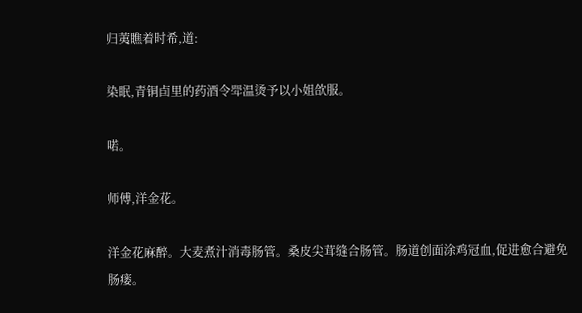归荑瞧着时希,道:

染眠,青铜卣里的药酒令斝温烫予以小姐欱服。

喏。

师傅,洋金花。

洋金花麻醉。大麦煮汁消毒肠管。桑皮尖茸缝合肠管。肠道创面涂鸡冠血,促进愈合避免肠瘘。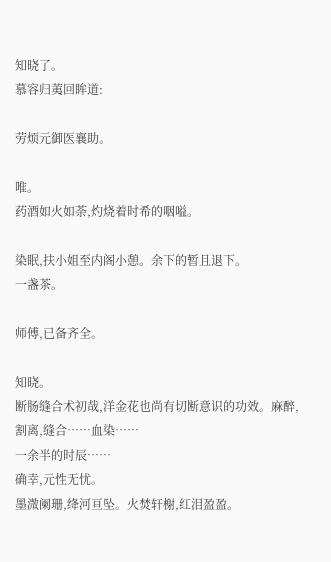知晓了。
慕容归荑回眸道:

劳烦元御医襄助。

唯。
药酒如火如荼,灼烧着时希的咽嗌。

染眠,扶小姐至内阁小憩。余下的暂且退下。
一盏茶。

师傅,已备齐全。

知晓。
断肠缝合术初哉,洋金花也尚有切断意识的功效。麻醉,割离,缝合……血染……
一余半的时辰……
确幸,元性无忧。
墨溦阑珊,绛河亘坠。火焚轩榭,红泪盈盈。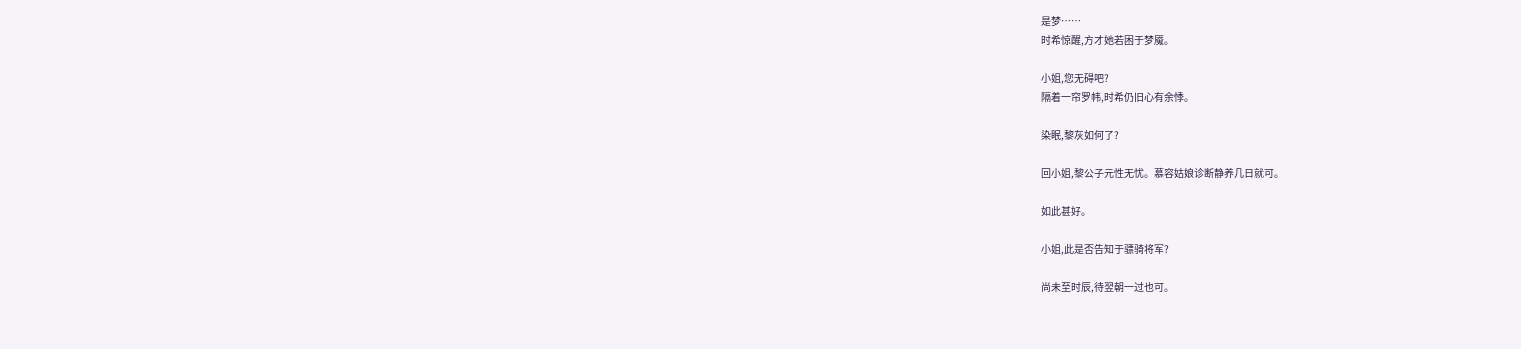是梦……
时希惊醒,方才她若困于梦魇。

小姐,您无碍吧?
隔着一帘罗帏,时希仍旧心有余悸。

染眠,黎灰如何了?

回小姐,黎公子元性无忧。慕容姑娘诊断静养几日就可。

如此甚好。

小姐,此是否告知于骠骑将军?

尚未至时辰,待翌朝一过也可。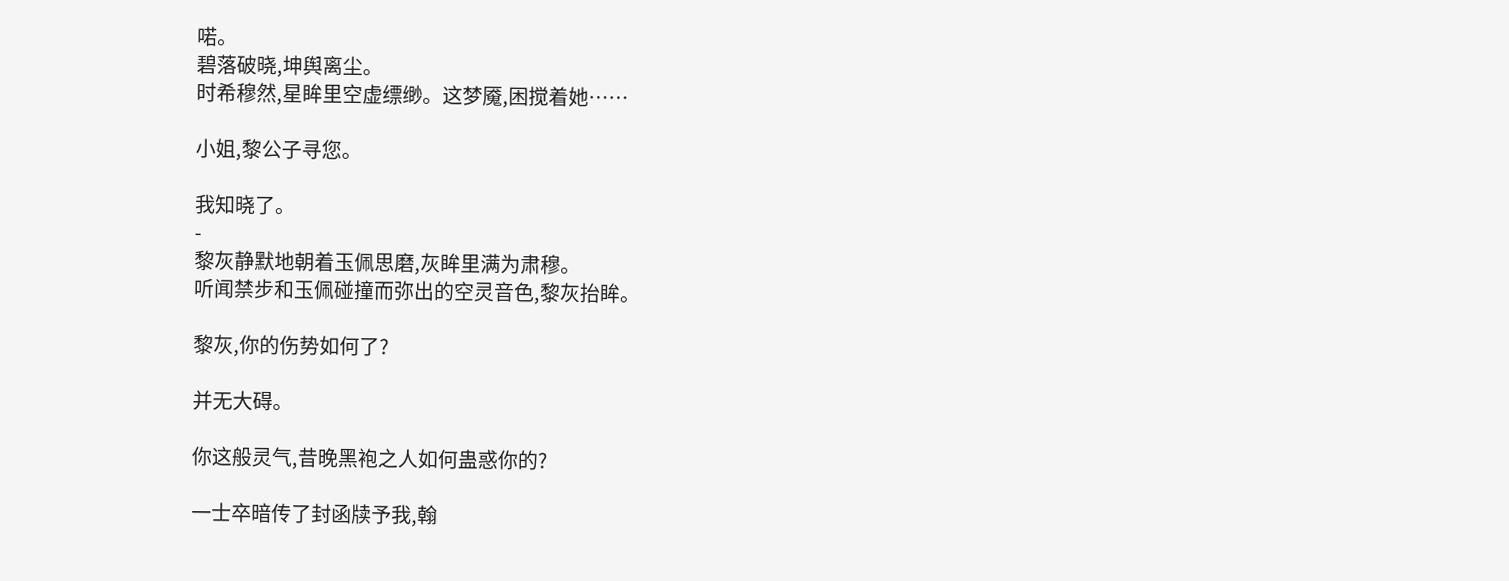喏。
碧落破晓,坤舆离尘。
时希穆然,星眸里空虚缥缈。这梦魇,困搅着她……

小姐,黎公子寻您。

我知晓了。
-
黎灰静默地朝着玉佩思磨,灰眸里满为肃穆。
听闻禁步和玉佩碰撞而弥出的空灵音色,黎灰抬眸。

黎灰,你的伤势如何了?

并无大碍。

你这般灵气,昔晚黑袍之人如何蛊惑你的?

一士卒暗传了封函牍予我,翰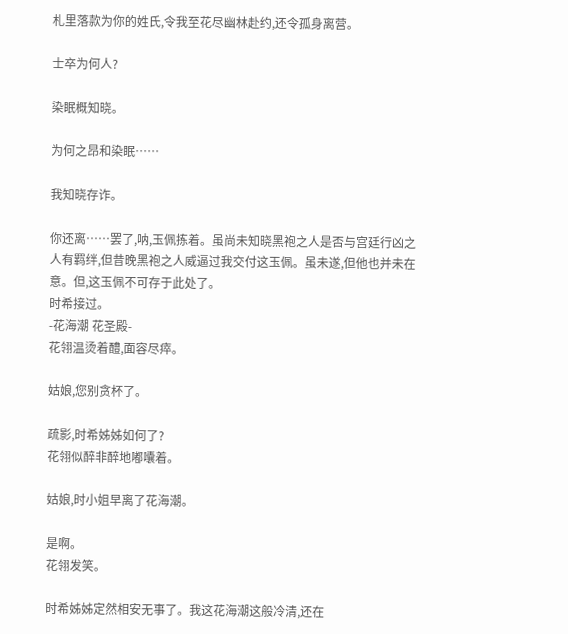札里落款为你的姓氏,令我至花尽幽林赴约,还令孤身离营。

士卒为何人?

染眠概知晓。

为何之昂和染眠……

我知晓存诈。

你还离……罢了,呐,玉佩拣着。虽尚未知晓黑袍之人是否与宫廷行凶之人有羁绊,但昔晚黑袍之人威逼过我交付这玉佩。虽未遂,但他也并未在意。但,这玉佩不可存于此处了。
时希接过。
-花海潮 花圣殿-
花翎温烫着醴,面容尽瘁。

姑娘,您别贪杯了。

疏影,时希姊姊如何了?
花翎似醉非醉地嘟囔着。

姑娘,时小姐早离了花海潮。

是啊。
花翎发笑。

时希姊姊定然相安无事了。我这花海潮这般冷清,还在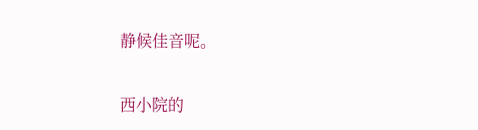静候佳音呢。

西小院的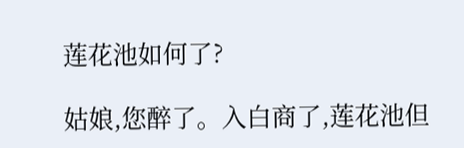莲花池如何了?

姑娘,您醉了。入白商了,莲花池但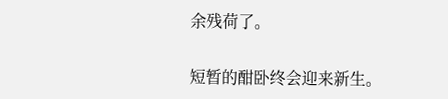余残荷了。

短暂的酣卧终会迎来新生。